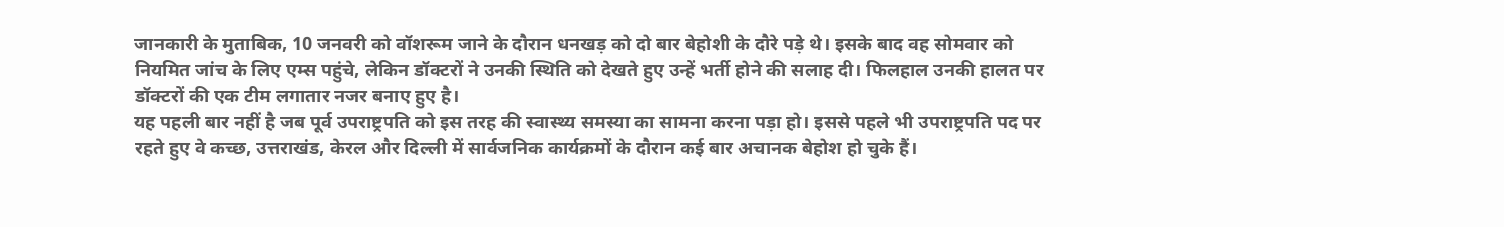जानकारी के मुताबिक, 10 जनवरी को वॉशरूम जाने के दौरान धनखड़ को दो बार बेहोशी के दौरे पड़े थे। इसके बाद वह सोमवार को नियमित जांच के लिए एम्स पहुंचे, लेकिन डॉक्टरों ने उनकी स्थिति को देखते हुए उन्हें भर्ती होने की सलाह दी। फिलहाल उनकी हालत पर डॉक्टरों की एक टीम लगातार नजर बनाए हुए है।
यह पहली बार नहीं है जब पूर्व उपराष्ट्रपति को इस तरह की स्वास्थ्य समस्या का सामना करना पड़ा हो। इससे पहले भी उपराष्ट्रपति पद पर रहते हुए वे कच्छ, उत्तराखंड, केरल और दिल्ली में सार्वजनिक कार्यक्रमों के दौरान कई बार अचानक बेहोश हो चुके हैं।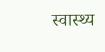स्वास्थ्य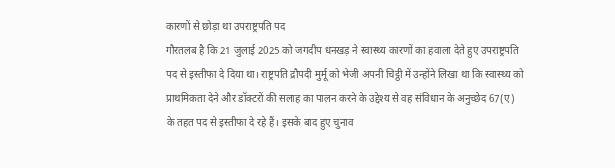कारणों से छोड़ा था उपराष्ट्रपति पद
गौरतलब है कि 21 जुलाई 2025 को जगदीप धनखड़ ने स्वास्थ्य कारणों का हवाला देते हुए उपराष्ट्रपति पद से इस्तीफा दे दिया था। राष्ट्रपति द्रौपदी मुर्मू को भेजी अपनी चिट्ठी में उन्होंने लिखा था कि स्वास्थ्य को प्राथमिकता देने और डॉक्टरों की सलाह का पालन करने के उद्देश्य से वह संविधान के अनुच्छेद 67(ए) के तहत पद से इस्तीफा दे रहे हैं। इसके बाद हुए चुनाव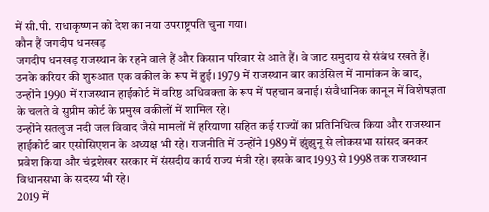में सी.पी. राधाकृष्णन को देश का नया उपराष्ट्रपति चुना गया।
कौन हैं जगदीप धनखड़
जगदीप धनखड़ राजस्थान के रहने वाले हैं और किसान परिवार से आते हैं। वे जाट समुदाय से संबंध रखते हैं। उनके करियर की शुरुआत एक वकील के रूप में हुई। 1979 में राजस्थान बार काउंसिल में नामांकन के बाद, उन्होंने 1990 में राजस्थान हाईकोर्ट में वरिष्ठ अधिवक्ता के रूप में पहचान बनाई। संवैधानिक कानून में विशेषज्ञता के चलते वे सुप्रीम कोर्ट के प्रमुख वकीलों में शामिल रहे।
उन्होंने सतलुज नदी जल विवाद जैसे मामलों में हरियाणा सहित कई राज्यों का प्रतिनिधित्व किया और राजस्थान हाईकोर्ट बार एसोसिएशन के अध्यक्ष भी रहे। राजनीति में उन्होंने 1989 में झुंझुनू से लोकसभा सांसद बनकर प्रवेश किया और चंद्रशेखर सरकार में संसदीय कार्य राज्य मंत्री रहे। इसके बाद 1993 से 1998 तक राजस्थान विधानसभा के सदस्य भी रहे।
2019 में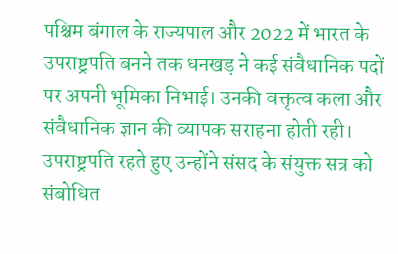पश्चिम बंगाल के राज्यपाल और 2022 में भारत के उपराष्ट्रपति बनने तक धनखड़ ने कई संवैधानिक पदों पर अपनी भूमिका निभाई। उनकी वक्तृत्व कला और संवैधानिक ज्ञान की व्यापक सराहना होती रही। उपराष्ट्रपति रहते हुए उन्होंने संसद के संयुक्त सत्र को संबोधित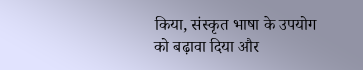किया, संस्कृत भाषा के उपयोग को बढ़ावा दिया और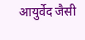आयुर्वेद जैसी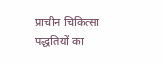प्राचीन चिकित्सा पद्धतियों का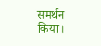समर्थन किया।